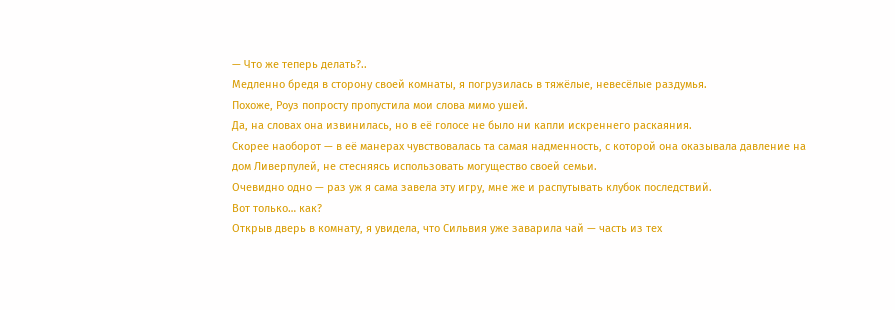— Что же теперь делать?..
Медленно бредя в сторону своей комнаты, я погрузилась в тяжёлые, невесёлые раздумья.
Похоже, Роуз попросту пропустила мои слова мимо ушей.
Да, на словах она извинилась, но в её голосе не было ни капли искреннего раскаяния.
Скорее наоборот — в её манерах чувствовалась та самая надменность, с которой она оказывала давление на дом Ливерпулей, не стесняясь использовать могущество своей семьи.
Очевидно одно — раз уж я сама завела эту игру, мне же и распутывать клубок последствий.
Вот только… как?
Открыв дверь в комнату, я увидела, что Сильвия уже заварила чай — часть из тех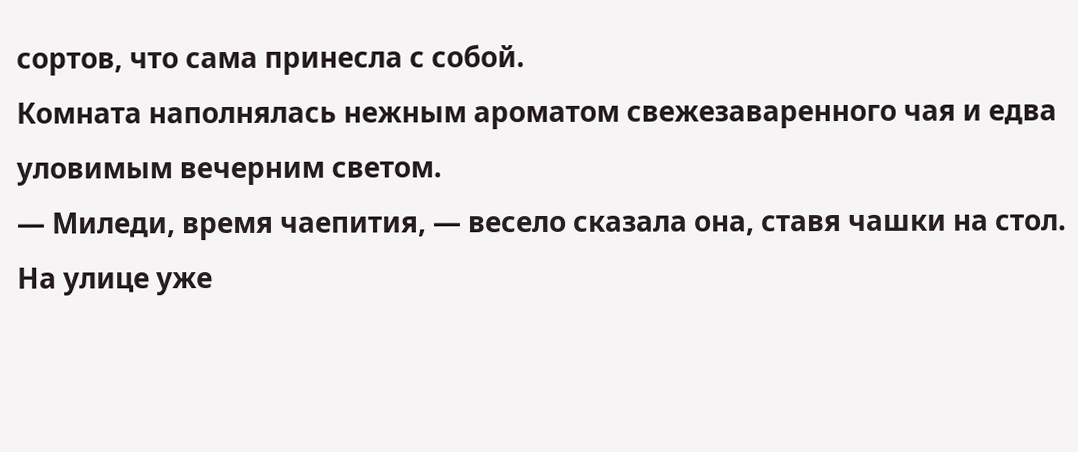сортов, что сама принесла с собой.
Комната наполнялась нежным ароматом свежезаваренного чая и едва уловимым вечерним светом.
— Миледи, время чаепития, — весело сказала она, ставя чашки на стол.
На улице уже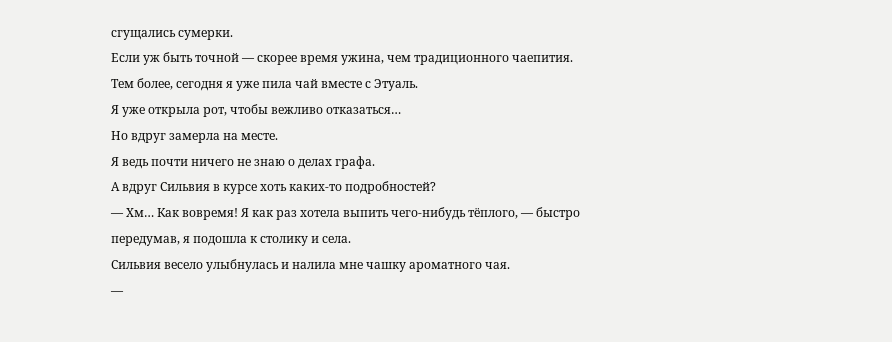сгущались сумерки.
Если уж быть точной — скорее время ужина, чем традиционного чаепития.
Тем более, сегодня я уже пила чай вместе с Этуаль.
Я уже открыла рот, чтобы вежливо отказаться…
Но вдруг замерла на месте.
Я ведь почти ничего не знаю о делах графа.
А вдруг Сильвия в курсе хоть каких-то подробностей?
— Хм… Как вовремя! Я как раз хотела выпить чего-нибудь тёплого, — быстро передумав, я подошла к столику и села.
Сильвия весело улыбнулась и налила мне чашку ароматного чая.
—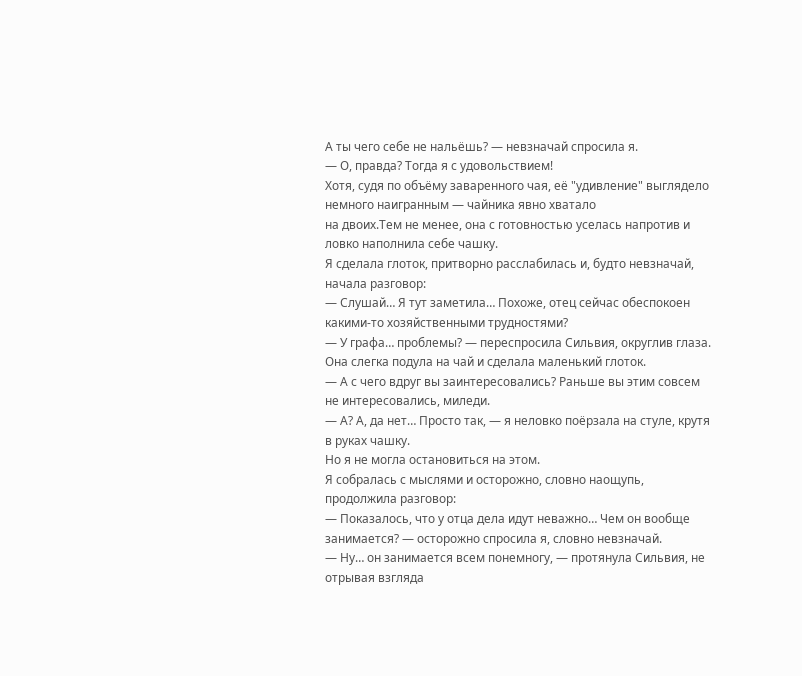А ты чего себе не нальёшь? — невзначай спросила я.
— О, правда? Тогда я с удовольствием!
Хотя, судя по объёму заваренного чая, её "удивление" выглядело немного наигранным — чайника явно хватало
на двоих.Тем не менее, она с готовностью уселась напротив и ловко наполнила себе чашку.
Я сделала глоток, притворно расслабилась и, будто невзначай, начала разговор:
— Слушай… Я тут заметила… Похоже, отец сейчас обеспокоен какими-то хозяйственными трудностями?
— У графа… проблемы? — переспросила Сильвия, округлив глаза. Она слегка подула на чай и сделала маленький глоток.
— А с чего вдруг вы заинтересовались? Раньше вы этим совсем не интересовались, миледи.
— А? А, да нет… Просто так, — я неловко поёрзала на стуле, крутя в руках чашку.
Но я не могла остановиться на этом.
Я собралась с мыслями и осторожно, словно наощупь, продолжила разговор:
— Показалось, что у отца дела идут неважно… Чем он вообще занимается? — осторожно спросила я, словно невзначай.
— Ну… он занимается всем понемногу, — протянула Сильвия, не отрывая взгляда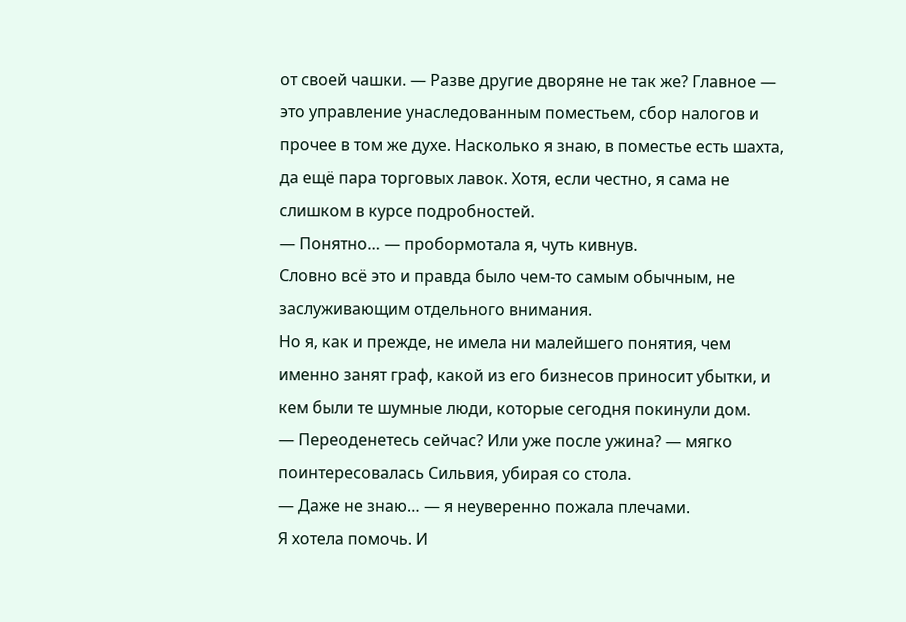от своей чашки. — Разве другие дворяне не так же? Главное — это управление унаследованным поместьем, сбор налогов и прочее в том же духе. Насколько я знаю, в поместье есть шахта, да ещё пара торговых лавок. Хотя, если честно, я сама не слишком в курсе подробностей.
— Понятно… — пробормотала я, чуть кивнув.
Словно всё это и правда было чем-то самым обычным, не заслуживающим отдельного внимания.
Но я, как и прежде, не имела ни малейшего понятия, чем именно занят граф, какой из его бизнесов приносит убытки, и кем были те шумные люди, которые сегодня покинули дом.
— Переоденетесь сейчас? Или уже после ужина? — мягко поинтересовалась Сильвия, убирая со стола.
— Даже не знаю… — я неуверенно пожала плечами.
Я хотела помочь. И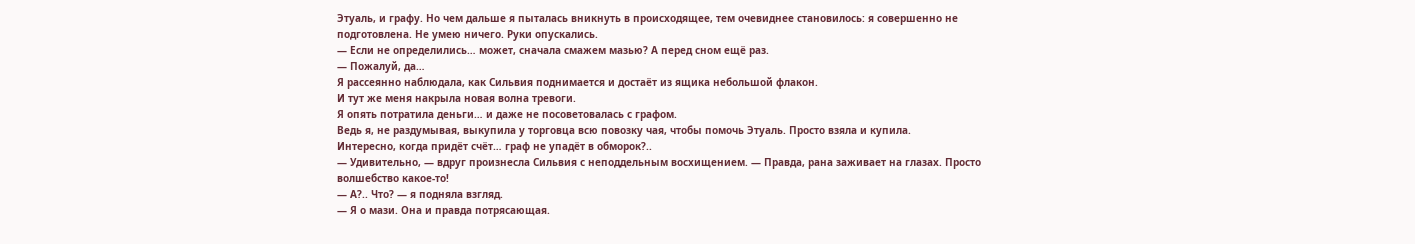Этуаль, и графу. Но чем дальше я пыталась вникнуть в происходящее, тем очевиднее становилось: я совершенно не подготовлена. Не умею ничего. Руки опускались.
— Если не определились… может, сначала смажем мазью? А перед сном ещё раз.
— Пожалуй, да…
Я рассеянно наблюдала, как Сильвия поднимается и достаёт из ящика небольшой флакон.
И тут же меня накрыла новая волна тревоги.
Я опять потратила деньги… и даже не посоветовалась с графом.
Ведь я, не раздумывая, выкупила у торговца всю повозку чая, чтобы помочь Этуаль. Просто взяла и купила.
Интересно, когда придёт счёт… граф не упадёт в обморок?..
— Удивительно, — вдруг произнесла Сильвия с неподдельным восхищением. — Правда, рана заживает на глазах. Просто волшебство какое-то!
— А?.. Что? — я подняла взгляд.
— Я о мази. Она и правда потрясающая.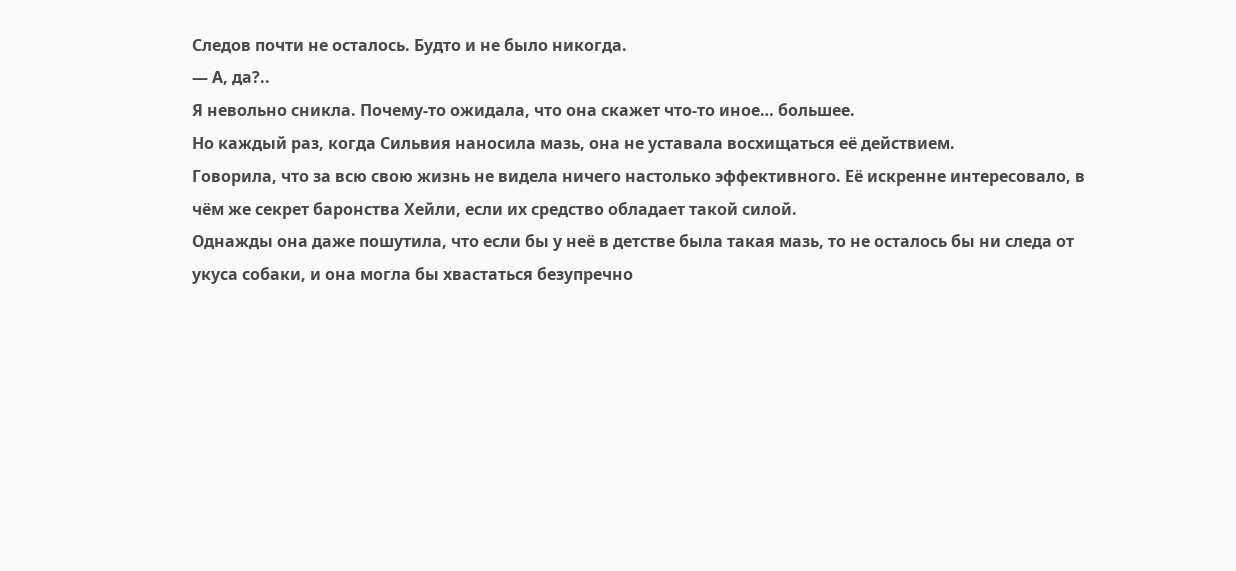Следов почти не осталось. Будто и не было никогда.
— А, да?..
Я невольно сникла. Почему-то ожидала, что она скажет что-то иное… большее.
Но каждый раз, когда Сильвия наносила мазь, она не уставала восхищаться её действием.
Говорила, что за всю свою жизнь не видела ничего настолько эффективного. Её искренне интересовало, в чём же секрет баронства Хейли, если их средство обладает такой силой.
Однажды она даже пошутила, что если бы у неё в детстве была такая мазь, то не осталось бы ни следа от укуса собаки, и она могла бы хвастаться безупречно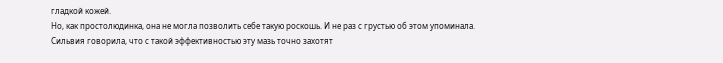гладкой кожей.
Но, как простолюдинка, она не могла позволить себе такую роскошь. И не раз с грустью об этом упоминала.
Сильвия говорила, что с такой эффективностью эту мазь точно захотят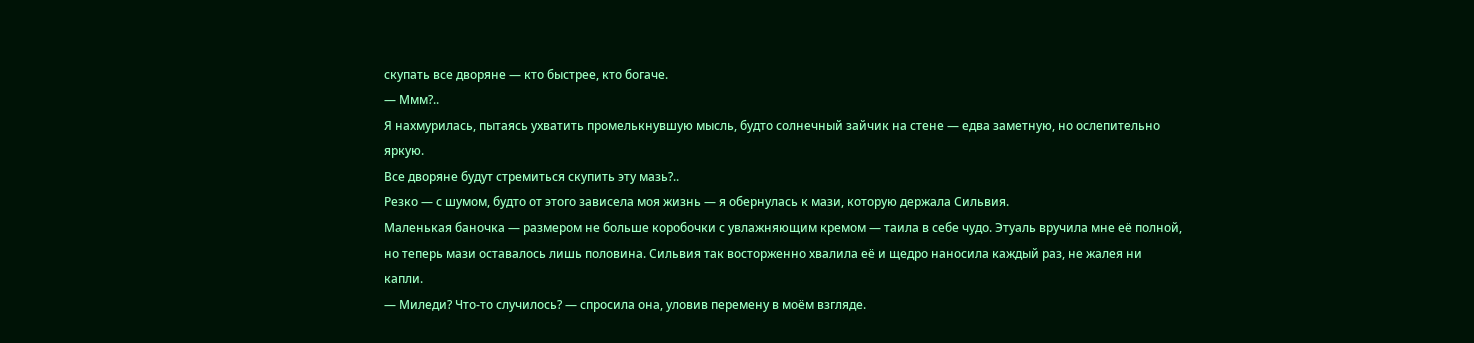скупать все дворяне — кто быстрее, кто богаче.
— Ммм?..
Я нахмурилась, пытаясь ухватить промелькнувшую мысль, будто солнечный зайчик на стене — едва заметную, но ослепительно яркую.
Все дворяне будут стремиться скупить эту мазь?..
Резко — с шумом, будто от этого зависела моя жизнь — я обернулась к мази, которую держала Сильвия.
Маленькая баночка — размером не больше коробочки с увлажняющим кремом — таила в себе чудо. Этуаль вручила мне её полной, но теперь мази оставалось лишь половина. Сильвия так восторженно хвалила её и щедро наносила каждый раз, не жалея ни капли.
— Миледи? Что-то случилось? — спросила она, уловив перемену в моём взгляде.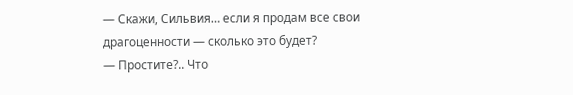— Скажи, Сильвия… если я продам все свои драгоценности — сколько это будет?
— Простите?.. Что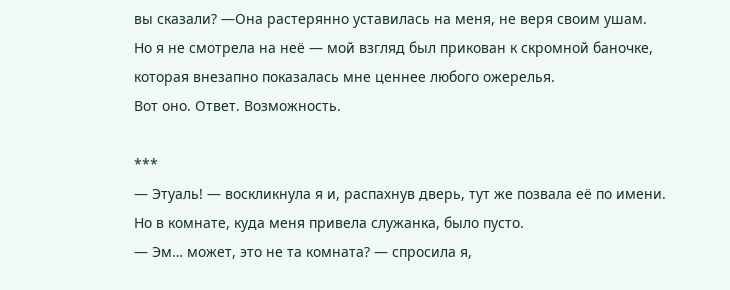вы сказали? —Она растерянно уставилась на меня, не веря своим ушам.
Но я не смотрела на неё — мой взгляд был прикован к скромной баночке, которая внезапно показалась мне ценнее любого ожерелья.
Вот оно. Ответ. Возможность.

***
— Этуаль! — воскликнула я и, распахнув дверь, тут же позвала её по имени.
Но в комнате, куда меня привела служанка, было пусто.
— Эм… может, это не та комната? — спросила я,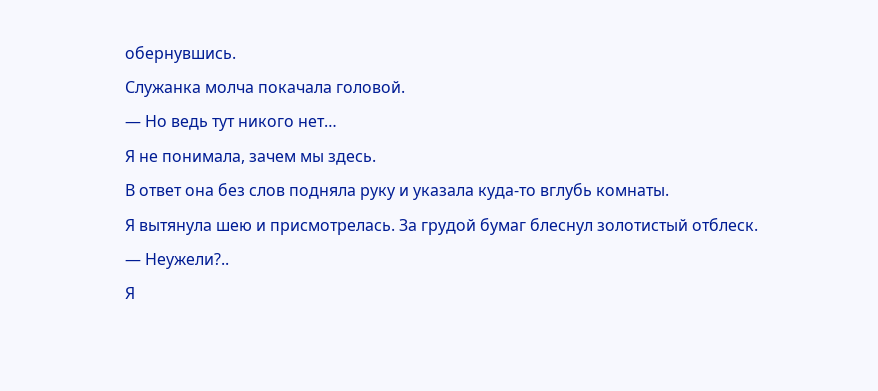обернувшись.
Служанка молча покачала головой.
— Но ведь тут никого нет…
Я не понимала, зачем мы здесь.
В ответ она без слов подняла руку и указала куда-то вглубь комнаты.
Я вытянула шею и присмотрелась. За грудой бумаг блеснул золотистый отблеск.
— Неужели?..
Я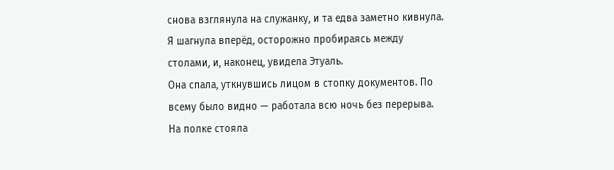снова взглянула на служанку, и та едва заметно кивнула.
Я шагнула вперёд, осторожно пробираясь между столами, и, наконец, увидела Этуаль.
Она спала, уткнувшись лицом в стопку документов. По всему было видно — работала всю ночь без перерыва.
На полке стояла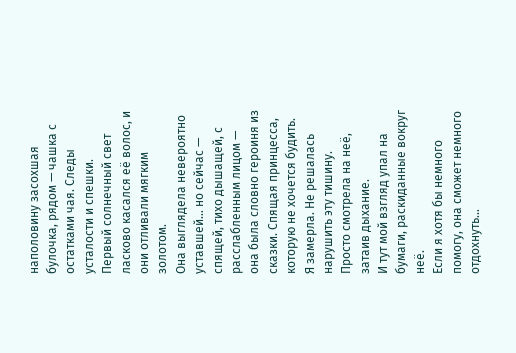наполовину засохшая булочка, рядом — чашка с остатками чая. Следы усталости и спешки.
Первый солнечный свет ласково касался её волос, и они отливали мягким золотом.
Она выглядела невероятно уставшей… но сейчас — спящей, тихо дышащей, с расслабленным лицом — она была словно героиня из сказки. Спящая принцесса, которую не хочется будить.
Я замерла. Не решалась нарушить эту тишину. Просто смотрела на неё, затаив дыхание.
И тут мой взгляд упал на бумаги, раскиданные вокруг неё.
Если я хотя бы немного помогу, она сможет немного отдохнуть…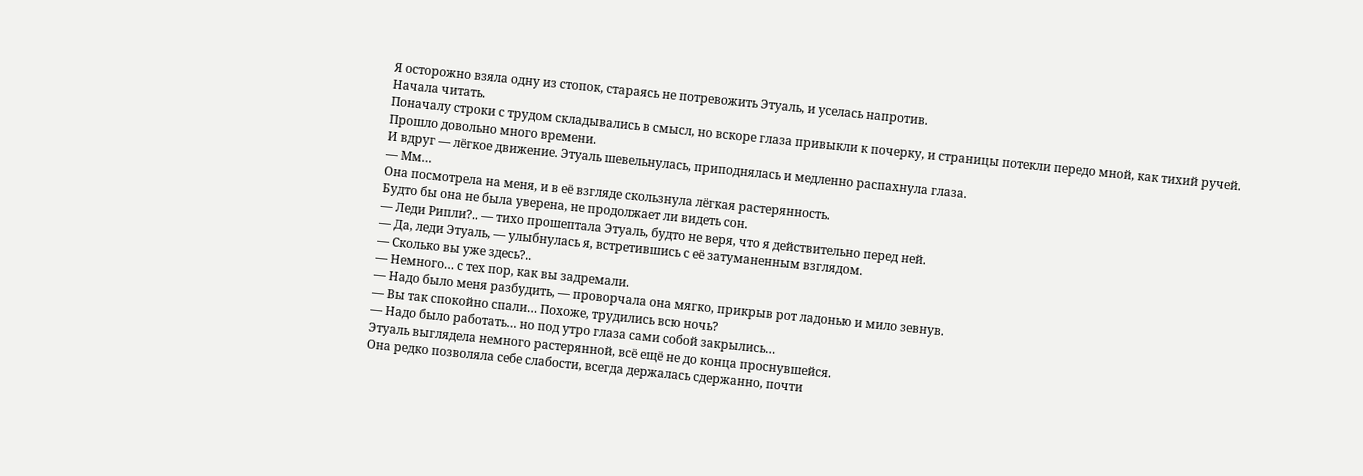Я осторожно взяла одну из стопок, стараясь не потревожить Этуаль, и уселась напротив.
Начала читать.
Поначалу строки с трудом складывались в смысл, но вскоре глаза привыкли к почерку, и страницы потекли передо мной, как тихий ручей.
Прошло довольно много времени.
И вдруг — лёгкое движение. Этуаль шевельнулась, приподнялась и медленно распахнула глаза.
— Мм…
Она посмотрела на меня, и в её взгляде скользнула лёгкая растерянность.
Будто бы она не была уверена, не продолжает ли видеть сон.
— Леди Рипли?.. — тихо прошептала Этуаль, будто не веря, что я действительно перед ней.
— Да, леди Этуаль, — улыбнулась я, встретившись с её затуманенным взглядом.
— Сколько вы уже здесь?..
— Немного… с тех пор, как вы задремали.
— Надо было меня разбудить, — проворчала она мягко, прикрыв рот ладонью и мило зевнув.
— Вы так спокойно спали… Похоже, трудились всю ночь?
— Надо было работать… но под утро глаза сами собой закрылись…
Этуаль выглядела немного растерянной, всё ещё не до конца проснувшейся.
Она редко позволяла себе слабости, всегда держалась сдержанно, почти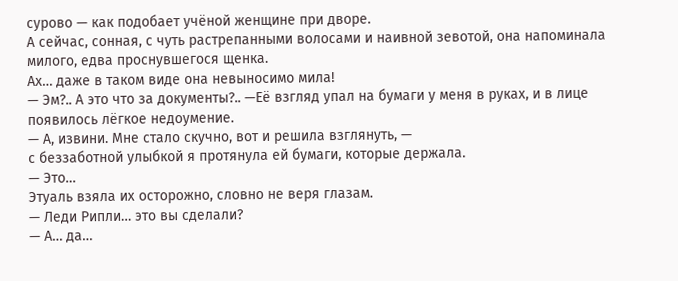сурово — как подобает учёной женщине при дворе.
А сейчас, сонная, с чуть растрепанными волосами и наивной зевотой, она напоминала милого, едва проснувшегося щенка.
Ах… даже в таком виде она невыносимо мила!
— Эм?.. А это что за документы?.. —Её взгляд упал на бумаги у меня в руках, и в лице появилось лёгкое недоумение.
— А, извини. Мне стало скучно, вот и решила взглянуть, —
с беззаботной улыбкой я протянула ей бумаги, которые держала.
— Это…
Этуаль взяла их осторожно, словно не веря глазам.
— Леди Рипли… это вы сделали?
— А… да…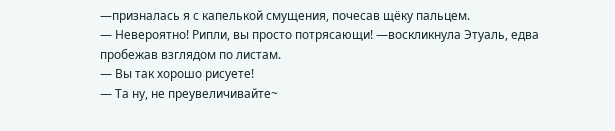—призналась я с капелькой смущения, почесав щёку пальцем.
— Невероятно! Рипли, вы просто потрясающи! —воскликнула Этуаль, едва пробежав взглядом по листам.
— Вы так хорошо рисуете!
— Та ну, не преувеличивайте~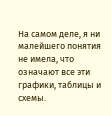На самом деле, я ни малейшего понятия не имела, что означают все эти графики, таблицы и схемы.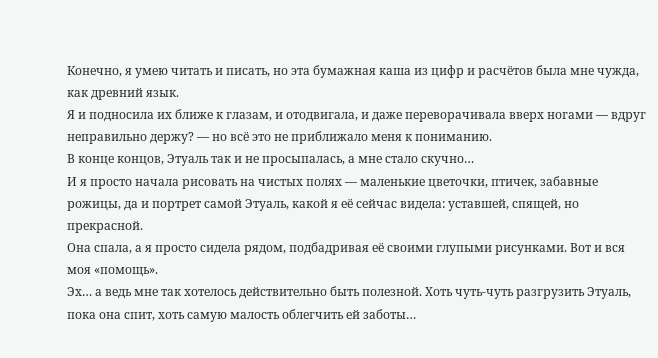Конечно, я умею читать и писать, но эта бумажная каша из цифр и расчётов была мне чужда, как древний язык.
Я и подносила их ближе к глазам, и отодвигала, и даже переворачивала вверх ногами — вдруг неправильно держу? — но всё это не приближало меня к пониманию.
В конце концов, Этуаль так и не просыпалась, а мне стало скучно…
И я просто начала рисовать на чистых полях — маленькие цветочки, птичек, забавные рожицы, да и портрет самой Этуаль, какой я её сейчас видела: уставшей, спящей, но прекрасной.
Она спала, а я просто сидела рядом, подбадривая её своими глупыми рисунками. Вот и вся моя «помощь».
Эх… а ведь мне так хотелось действительно быть полезной. Хоть чуть-чуть разгрузить Этуаль, пока она спит, хоть самую малость облегчить ей заботы…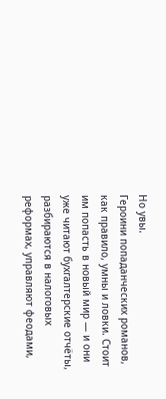Но увы.
Героини попаданческих романов, как правило, умны и ловки. Стоит им попасть в новый мир — и они уже читают бухгалтерские отчёты, разбираются в налоговых реформах, управляют феодами,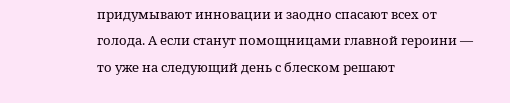придумывают инновации и заодно спасают всех от голода. А если станут помощницами главной героини — то уже на следующий день с блеском решают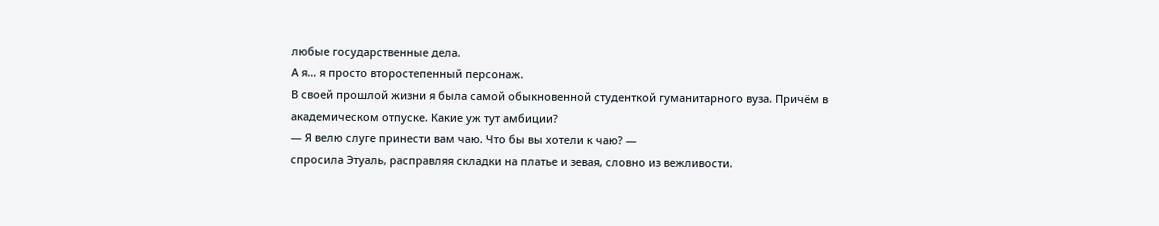любые государственные дела.
А я… я просто второстепенный персонаж.
В своей прошлой жизни я была самой обыкновенной студенткой гуманитарного вуза. Причём в академическом отпуске. Какие уж тут амбиции?
— Я велю слуге принести вам чаю. Что бы вы хотели к чаю? —
спросила Этуаль, расправляя складки на платье и зевая, словно из вежливости.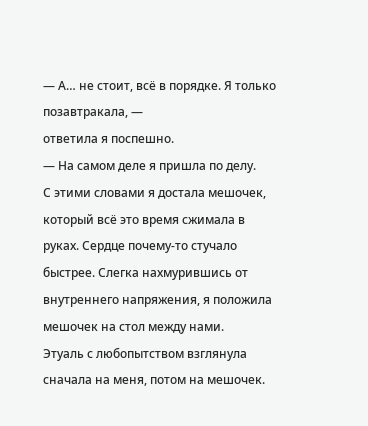— А… не стоит, всё в порядке. Я только позавтракала, —
ответила я поспешно.
— На самом деле я пришла по делу.
С этими словами я достала мешочек, который всё это время сжимала в руках. Сердце почему-то стучало быстрее. Слегка нахмурившись от внутреннего напряжения, я положила мешочек на стол между нами.
Этуаль с любопытством взглянула сначала на меня, потом на мешочек.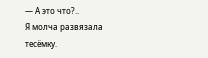— А это что?..
Я молча развязала тесёмку.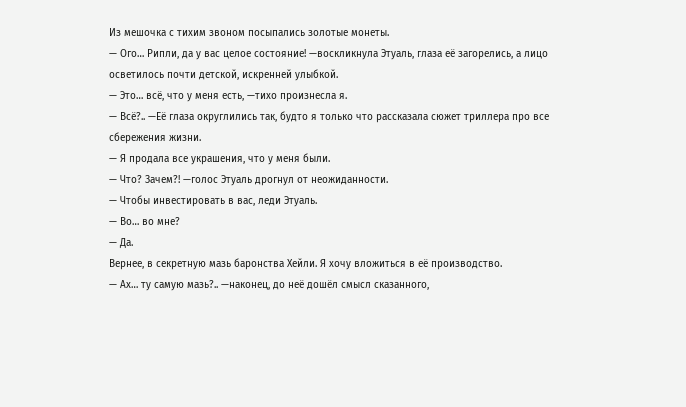Из мешочка с тихим звоном посыпались золотые монеты.
— Ого… Рипли, да у вас целое состояние! —воскликнула Этуаль, глаза её загорелись, а лицо осветилось почти детской, искренней улыбкой.
— Это… всё, что у меня есть, —тихо произнесла я.
— Всё?.. —Её глаза округлились так, будто я только что рассказала сюжет триллера про все сбережения жизни.
— Я продала все украшения, что у меня были.
— Что? Зачем?! —голос Этуаль дрогнул от неожиданности.
— Чтобы инвестировать в вас, леди Этуаль.
— Во… во мне?
— Да.
Вернее, в секретную мазь баронства Хейли. Я хочу вложиться в её производство.
— Ах… ту самую мазь?.. —наконец, до неё дошёл смысл сказанного,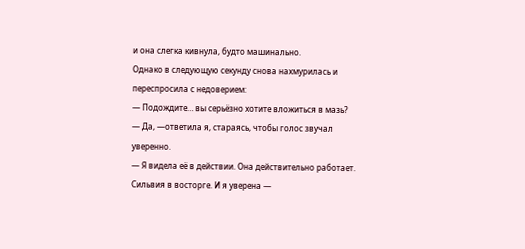и она слегка кивнула, будто машинально.
Однако в следующую секунду снова нахмурилась и переспросила с недоверием:
— Подождите… вы серьёзно хотите вложиться в мазь?
— Да, —ответила я, стараясь, чтобы голос звучал уверенно.
— Я видела её в действии. Она действительно работает. Сильвия в восторге. И я уверена —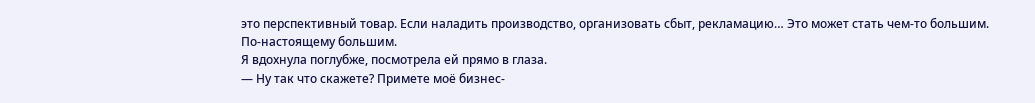это перспективный товар. Если наладить производство, организовать сбыт, рекламацию… Это может стать чем-то большим.
По-настоящему большим.
Я вдохнула поглубже, посмотрела ей прямо в глаза.
— Ну так что скажете? Примете моё бизнес-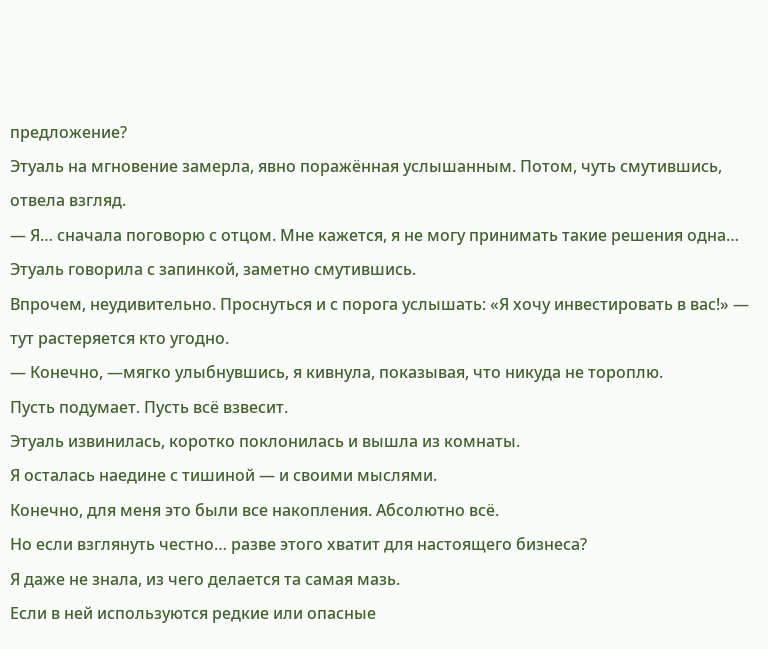предложение?
Этуаль на мгновение замерла, явно поражённая услышанным. Потом, чуть смутившись, отвела взгляд.
— Я… сначала поговорю с отцом. Мне кажется, я не могу принимать такие решения одна…
Этуаль говорила с запинкой, заметно смутившись.
Впрочем, неудивительно. Проснуться и с порога услышать: «Я хочу инвестировать в вас!» — тут растеряется кто угодно.
— Конечно, —мягко улыбнувшись, я кивнула, показывая, что никуда не тороплю.
Пусть подумает. Пусть всё взвесит.
Этуаль извинилась, коротко поклонилась и вышла из комнаты.
Я осталась наедине с тишиной — и своими мыслями.
Конечно, для меня это были все накопления. Абсолютно всё.
Но если взглянуть честно… разве этого хватит для настоящего бизнеса?
Я даже не знала, из чего делается та самая мазь.
Если в ней используются редкие или опасные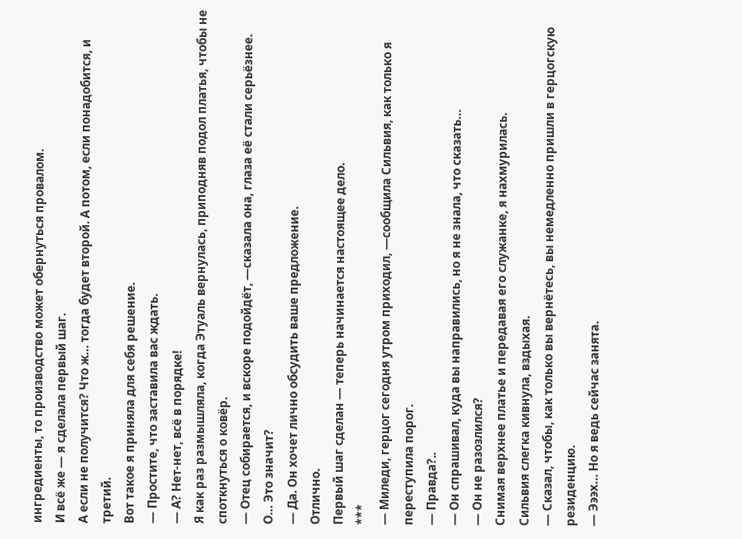ингредиенты, то производство может обернуться провалом.
И всё же — я сделала первый шаг.
А если не получится? Что ж… тогда будет второй. А потом, если понадобится, и третий.
Вот такое я приняла для себя решение.
— Простите, что заставила вас ждать.
— А? Нет-нет, всё в порядке!
Я как раз размышляла, когда Этуаль вернулась, приподняв подол платья, чтобы не споткнуться о ковёр.
— Отец собирается, и вскоре подойдёт, —сказала она, глаза её стали серьёзнее.
О… Это значит?
— Да. Он хочет лично обсудить ваше предложение.
Отлично.
Первый шаг сделан — теперь начинается настоящее дело.
***
— Миледи, герцог сегодня утром приходил, —сообщила Сильвия, как только я переступила порог.
— Правда?..
— Он спрашивал, куда вы направились, но я не знала, что сказать…
— Он не разозлился?
Снимая верхнее платье и передавая его служанке, я нахмурилась.
Сильвия слегка кивнула, вздыхая.
— Сказал, чтобы, как только вы вернётесь, вы немедленно пришли в герцогскую резиденцию.
— Эээх… Но я ведь сейчас занята.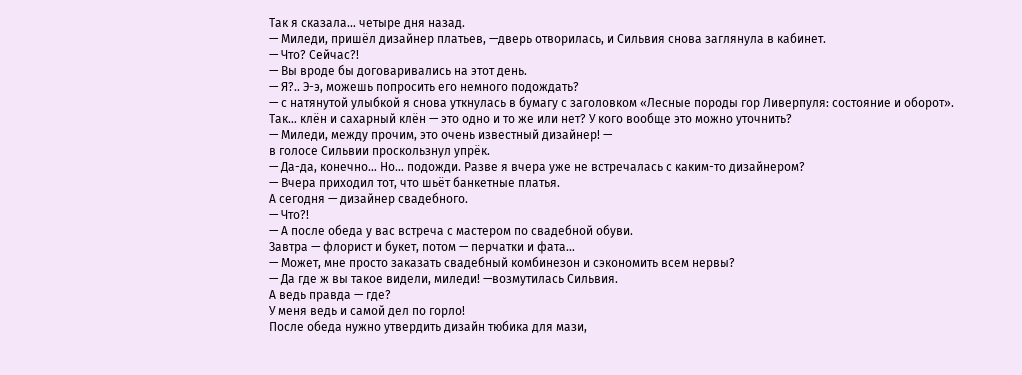Так я сказала… четыре дня назад.
— Миледи, пришёл дизайнер платьев, —дверь отворилась, и Сильвия снова заглянула в кабинет.
— Что? Сейчас?!
— Вы вроде бы договаривались на этот день.
— Я?.. Э-э, можешь попросить его немного подождать?
— с натянутой улыбкой я снова уткнулась в бумагу с заголовком «Лесные породы гор Ливерпуля: состояние и оборот».
Так… клён и сахарный клён — это одно и то же или нет? У кого вообще это можно уточнить?
— Миледи, между прочим, это очень известный дизайнер! —
в голосе Сильвии проскользнул упрёк.
— Да-да, конечно… Но… подожди. Разве я вчера уже не встречалась с каким-то дизайнером?
— Вчера приходил тот, что шьёт банкетные платья.
А сегодня — дизайнер свадебного.
— Что?!
— А после обеда у вас встреча с мастером по свадебной обуви.
Завтра — флорист и букет, потом — перчатки и фата…
— Может, мне просто заказать свадебный комбинезон и сэкономить всем нервы?
— Да где ж вы такое видели, миледи! —возмутилась Сильвия.
А ведь правда — где?
У меня ведь и самой дел по горло!
После обеда нужно утвердить дизайн тюбика для мази,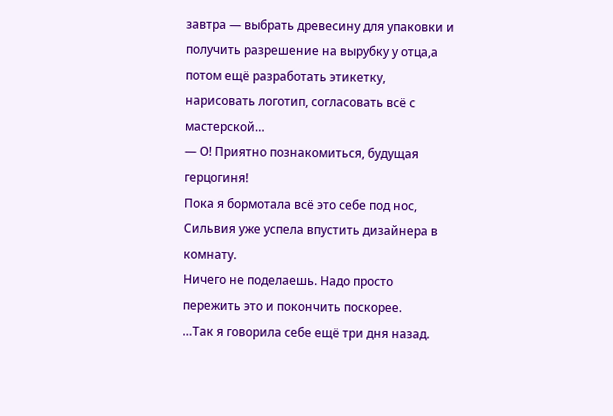завтра — выбрать древесину для упаковки и получить разрешение на вырубку у отца,а потом ещё разработать этикетку, нарисовать логотип, согласовать всё с мастерской…
— О! Приятно познакомиться, будущая герцогиня!
Пока я бормотала всё это себе под нос, Сильвия уже успела впустить дизайнера в комнату.
Ничего не поделаешь. Надо просто пережить это и покончить поскорее.
…Так я говорила себе ещё три дня назад.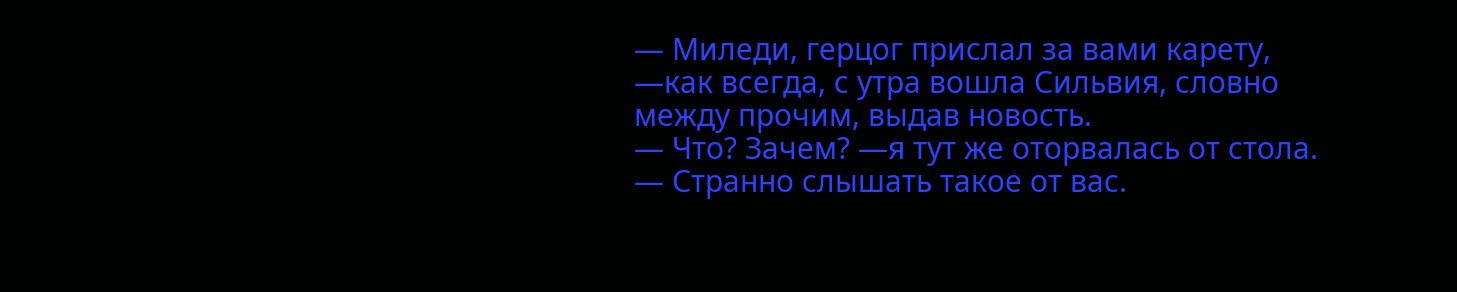— Миледи, герцог прислал за вами карету, —как всегда, с утра вошла Сильвия, словно между прочим, выдав новость.
— Что? Зачем? —я тут же оторвалась от стола.
— Странно слышать такое от вас.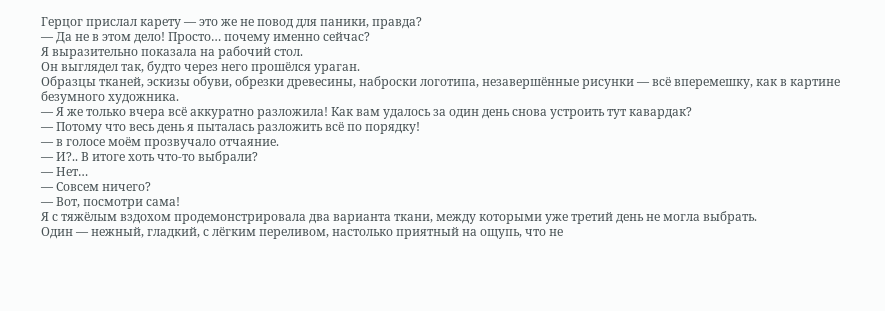Герцог прислал карету — это же не повод для паники, правда?
— Да не в этом дело! Просто… почему именно сейчас?
Я выразительно показала на рабочий стол.
Он выглядел так, будто через него прошёлся ураган.
Образцы тканей, эскизы обуви, обрезки древесины, наброски логотипа, незавершённые рисунки — всё вперемешку, как в картине безумного художника.
— Я же только вчера всё аккуратно разложила! Как вам удалось за один день снова устроить тут кавардак?
— Потому что весь день я пыталась разложить всё по порядку!
— в голосе моём прозвучало отчаяние.
— И?.. В итоге хоть что-то выбрали?
— Нет…
— Совсем ничего?
— Вот, посмотри сама!
Я с тяжёлым вздохом продемонстрировала два варианта ткани, между которыми уже третий день не могла выбрать.
Один — нежный, гладкий, с лёгким переливом, настолько приятный на ощупь, что не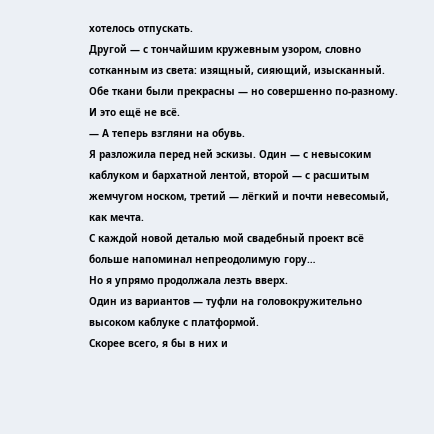хотелось отпускать.
Другой — с тончайшим кружевным узором, словно сотканным из света: изящный, сияющий, изысканный.
Обе ткани были прекрасны — но совершенно по-разному.
И это ещё не всё.
— А теперь взгляни на обувь.
Я разложила перед ней эскизы. Один — с невысоким каблуком и бархатной лентой, второй — с расшитым жемчугом носком, третий — лёгкий и почти невесомый, как мечта.
С каждой новой деталью мой свадебный проект всё больше напоминал непреодолимую гору…
Но я упрямо продолжала лезть вверх.
Один из вариантов — туфли на головокружительно высоком каблуке с платформой.
Скорее всего, я бы в них и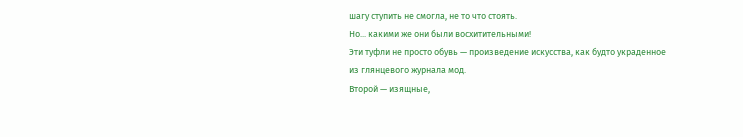шагу ступить не смогла, не то что стоять.
Но... какими же они были восхитительными!
Эти туфли не просто обувь — произведение искусства, как будто украденное из глянцевого журнала мод.
Второй — изящные,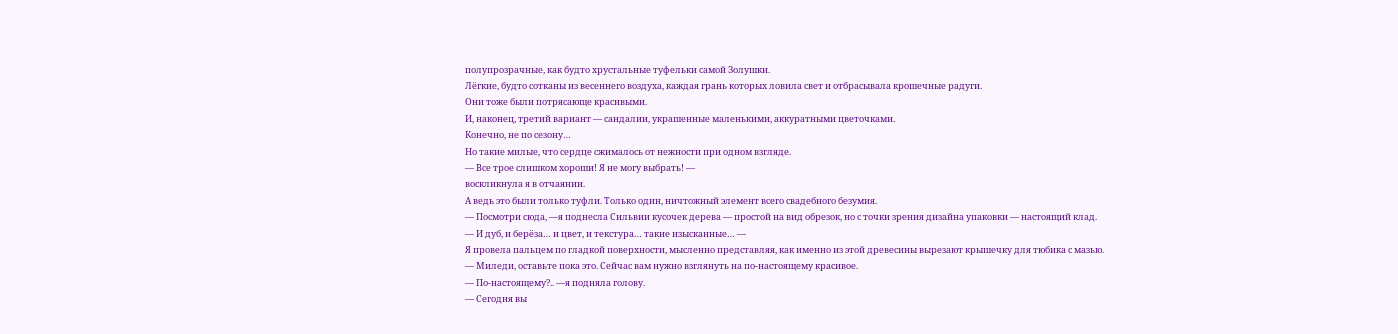полупрозрачные, как будто хрустальные туфельки самой Золушки.
Лёгкие, будто сотканы из весеннего воздуха, каждая грань которых ловила свет и отбрасывала крошечные радуги.
Они тоже были потрясающе красивыми.
И, наконец, третий вариант — сандалии, украшенные маленькими, аккуратными цветочками.
Конечно, не по сезону…
Но такие милые, что сердце сжималось от нежности при одном взгляде.
— Все трое слишком хороши! Я не могу выбрать! —
воскликнула я в отчаянии.
А ведь это были только туфли. Только один, ничтожный элемент всего свадебного безумия.
— Посмотри сюда, —я поднесла Сильвии кусочек дерева — простой на вид обрезок, но с точки зрения дизайна упаковки — настоящий клад.
— И дуб, и берёза… и цвет, и текстура… такие изысканные… —
Я провела пальцем по гладкой поверхности, мысленно представляя, как именно из этой древесины вырезают крышечку для тюбика с мазью.
— Миледи, оставьте пока это. Сейчас вам нужно взглянуть на по-настоящему красивое.
— По-настоящему?.. —я подняла голову.
— Сегодня вы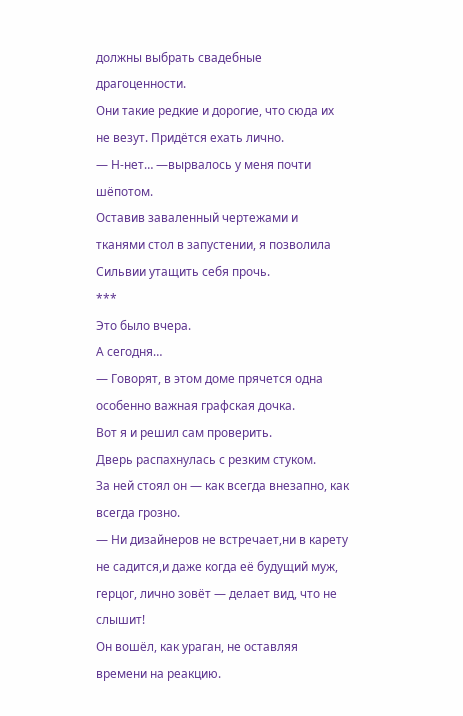должны выбрать свадебные драгоценности.
Они такие редкие и дорогие, что сюда их не везут. Придётся ехать лично.
— Н-нет… —вырвалось у меня почти шёпотом.
Оставив заваленный чертежами и тканями стол в запустении, я позволила Сильвии утащить себя прочь.
***
Это было вчера.
А сегодня…
— Говорят, в этом доме прячется одна особенно важная графская дочка.
Вот я и решил сам проверить.
Дверь распахнулась с резким стуком.
За ней стоял он — как всегда внезапно, как всегда грозно.
— Ни дизайнеров не встречает,ни в карету не садится,и даже когда её будущий муж, герцог, лично зовёт — делает вид, что не слышит!
Он вошёл, как ураган, не оставляя времени на реакцию.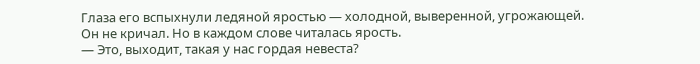Глаза его вспыхнули ледяной яростью — холодной, выверенной, угрожающей.
Он не кричал. Но в каждом слове читалась ярость.
— Это, выходит, такая у нас гордая невеста?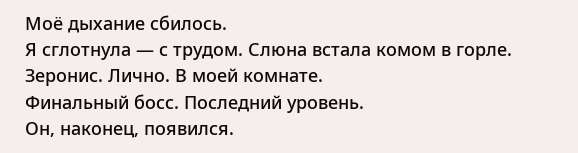Моё дыхание сбилось.
Я сглотнула — с трудом. Слюна встала комом в горле.
Зеронис. Лично. В моей комнате.
Финальный босс. Последний уровень.
Он, наконец, появился.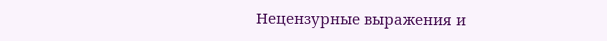Нецензурные выражения и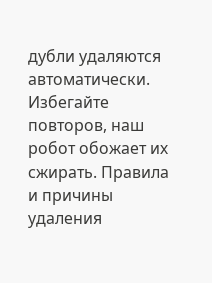дубли удаляются автоматически. Избегайте повторов, наш робот обожает их сжирать. Правила и причины удаления